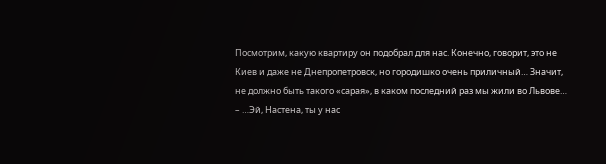Посмотрим, какую квартиру он подобрал для нас. Конечно, говорит, это не Киев и даже не Днепропетровск, но городишко очень приличный… Значит, не должно быть такого «сарая», в каком последний раз мы жили во Львове…
– …Эй, Настена, ты у нас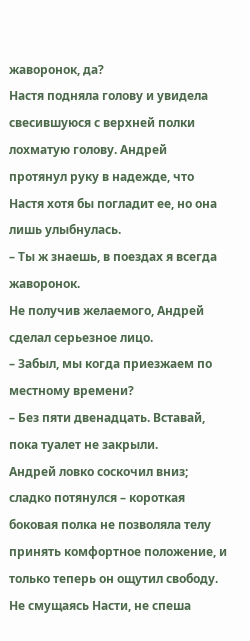жаворонок, да?
Настя подняла голову и увидела свесившуюся с верхней полки лохматую голову. Андрей протянул руку в надежде, что Настя хотя бы погладит ее, но она лишь улыбнулась.
– Ты ж знаешь, в поездах я всегда жаворонок.
Не получив желаемого, Андрей сделал серьезное лицо.
– Забыл, мы когда приезжаем по местному времени?
– Без пяти двенадцать. Вставай, пока туалет не закрыли.
Андрей ловко соскочил вниз; сладко потянулся – короткая боковая полка не позволяла телу принять комфортное положение, и только теперь он ощутил свободу. Не смущаясь Насти, не спеша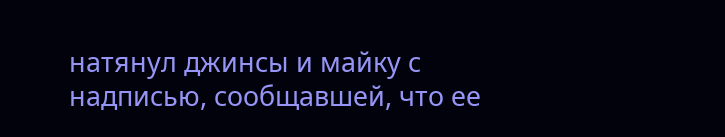натянул джинсы и майку с надписью, сообщавшей, что ее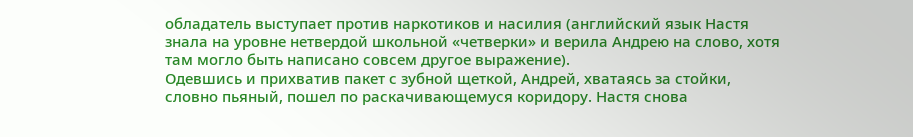обладатель выступает против наркотиков и насилия (английский язык Настя знала на уровне нетвердой школьной «четверки» и верила Андрею на слово, хотя там могло быть написано совсем другое выражение).
Одевшись и прихватив пакет с зубной щеткой, Андрей, хватаясь за стойки, словно пьяный, пошел по раскачивающемуся коридору. Настя снова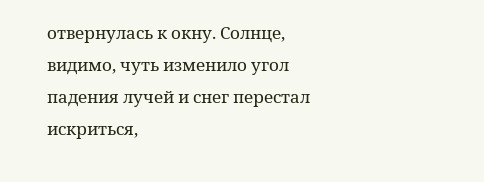отвернулась к окну. Солнце, видимо, чуть изменило угол падения лучей и снег перестал искриться,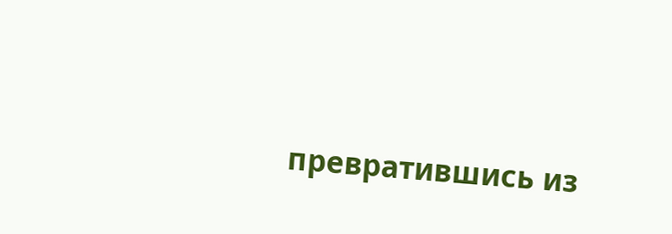превратившись из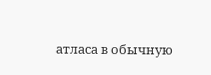атласа в обычную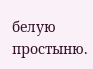белую простыню.